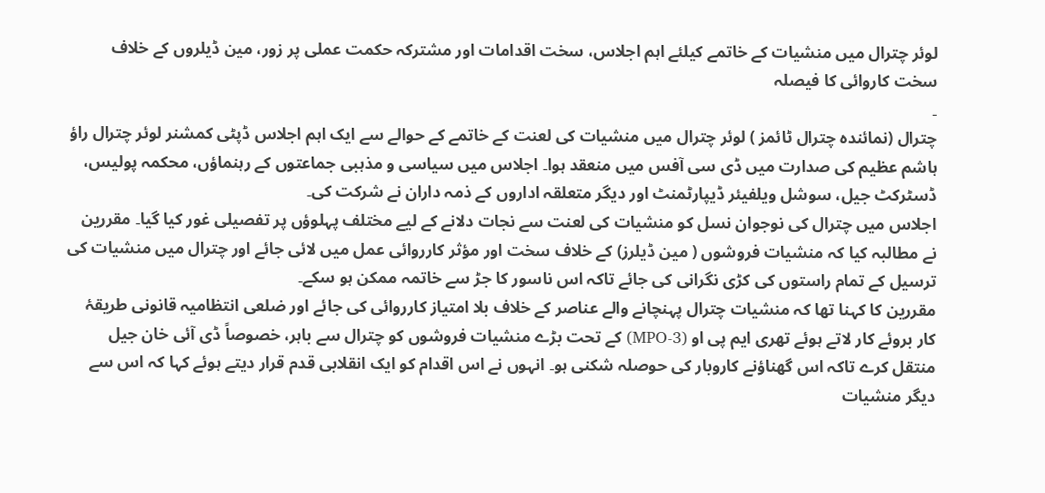لوئر چترال میں منشیات کے خاتمے کیلئے اہم اجلاس، سخت اقدامات اور مشترکہ حکمت عملی پر زور، مین ڈیلروں کے خلاف سخت کاروائی کا فیصلہ
۔
چترال (نمائندہ چترال ٹائمز ) لوئر چترال میں منشیات کی لعنت کے خاتمے کے حوالے سے ایک اہم اجلاس ڈپٹی کمشنر لوئر چترال راؤ ہاشم عظیم کی صدارت میں ڈی سی آفس میں منعقد ہوا۔ اجلاس میں سیاسی و مذہبی جماعتوں کے رہنماؤں، محکمہ پولیس، ڈسٹرکٹ جیل، سوشل ویلفیئر ڈیپارٹمنٹ اور دیگر متعلقہ اداروں کے ذمہ داران نے شرکت کی۔
اجلاس میں چترال کی نوجوان نسل کو منشیات کی لعنت سے نجات دلانے کے لیے مختلف پہلوؤں پر تفصیلی غور کیا گیا۔ مقررین نے مطالبہ کیا کہ منشیات فروشوں ( مین ڈیلرز) کے خلاف سخت اور مؤثر کارروائی عمل میں لائی جائے اور چترال میں منشیات کی ترسیل کے تمام راستوں کی کڑی نگرانی کی جائے تاکہ اس ناسور کا جڑ سے خاتمہ ممکن ہو سکے۔
مقررین کا کہنا تھا کہ منشیات چترال پہنچانے والے عناصر کے خلاف بلا امتیاز کارروائی کی جائے اور ضلعی انتظامیہ قانونی طریقۂ کار بروئے کار لاتے ہوئے تھری ایم پی او (3-MPO) کے تحت بڑے منشیات فروشوں کو چترال سے باہر، خصوصاً ڈی آئی خان جیل منتقل کرے تاکہ اس گھناؤنے کاروبار کی حوصلہ شکنی ہو۔ انہوں نے اس اقدام کو ایک انقلابی قدم قرار دیتے ہوئے کہا کہ اس سے دیگر منشیات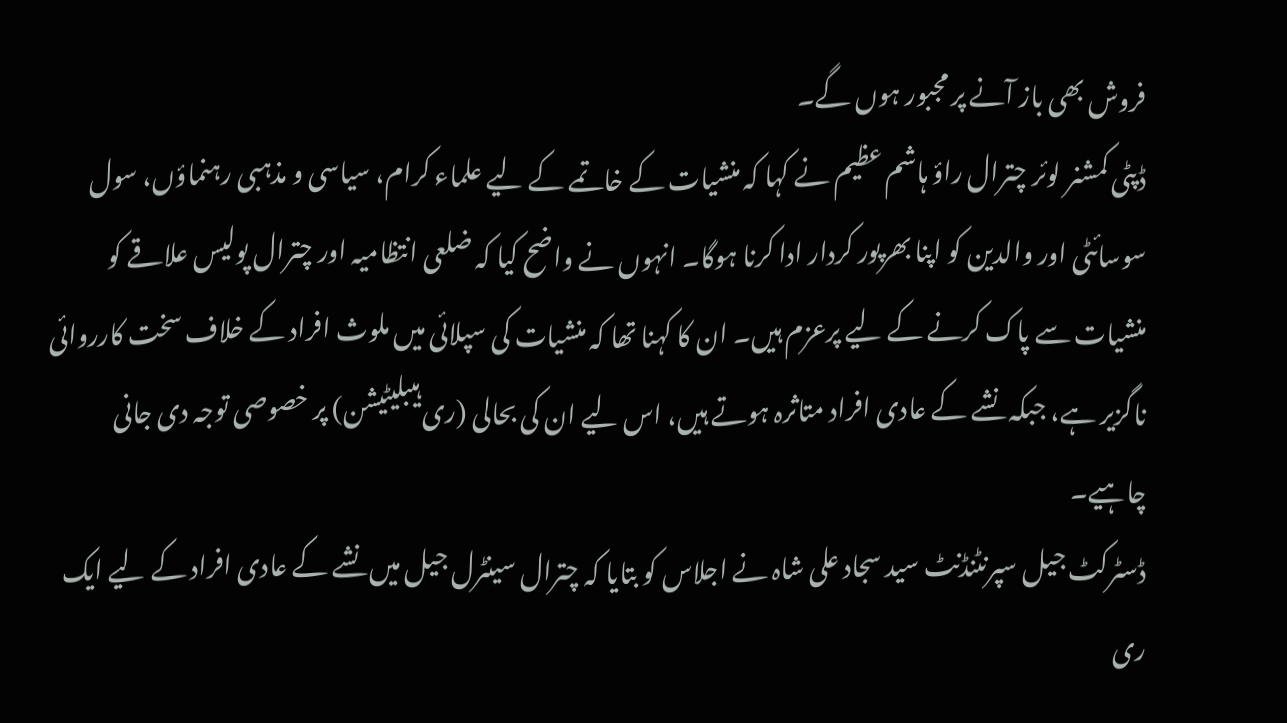فروش بھی باز آنے پر مجبور ہوں گے۔
ڈپٹی کمشنر لوئر چترال راؤ ہاشم عظیم نے کہا کہ منشیات کے خاتمے کے لیے علماء کرام، سیاسی و مذہبی رہنماؤں، سول سوسائٹی اور والدین کو اپنا بھرپور کردار ادا کرنا ہوگا۔ انہوں نے واضح کیا کہ ضلعی انتظامیہ اور چترال پولیس علاقے کو منشیات سے پاک کرنے کے لیے پرعزم ہیں۔ ان کا کہنا تھا کہ منشیات کی سپلائی میں ملوث افراد کے خلاف سخت کارروائی ناگزیر ہے، جبکہ نشے کے عادی افراد متاثرہ ہوتے ہیں، اس لیے ان کی بحالی (ری ہیبلیٹیشن) پر خصوصی توجہ دی جانی چاہیے۔
ڈسٹرکٹ جیل سپرنٹنڈنٹ سید سجاد علی شاہ نے اجلاس کو بتایا کہ چترال سینٹرل جیل میں نشے کے عادی افراد کے لیے ایک ری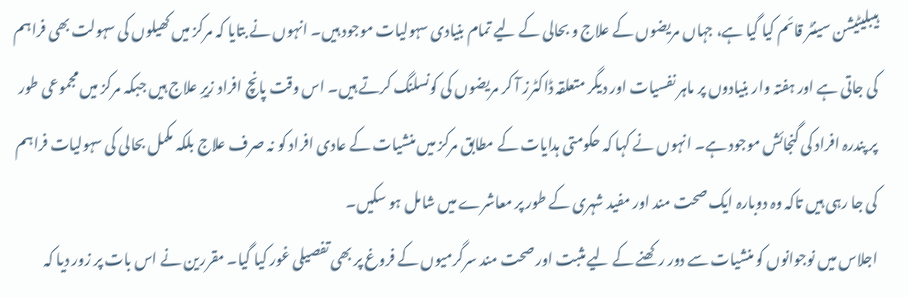ہیبلیٹیشن سینٹر قائم کیا گیا ہے، جہاں مریضوں کے علاج و بحالی کے لیے تمام بنیادی سہولیات موجود ہیں۔ انہوں نے بتایا کہ مرکز میں کھیلوں کی سہولت بھی فراہم کی جاتی ہے اور ہفتہ وار بنیادوں پر ماہر نفسیات اور دیگر متعلقہ ڈاکٹرز آ کر مریضوں کی کونسلنگ کرتے ہیں۔ اس وقت پانچ افراد زیرِ علاج ہیں جبکہ مرکز میں مجموعی طور پر پندرہ افراد کی گنجائش موجود ہے۔ انہوں نے کہا کہ حکومتی ہدایات کے مطابق مرکز میں منشیات کے عادی افراد کو نہ صرف علاج بلکہ مکمل بحالی کی سہولیات فراہم کی جا رہی ہیں تاکہ وہ دوبارہ ایک صحت مند اور مفید شہری کے طور پر معاشرے میں شامل ہو سکیں۔
اجلاس میں نوجوانوں کو منشیات سے دور رکھنے کے لیے مثبت اور صحت مند سرگرمیوں کے فروغ پر بھی تفصیلی غور کیا گیا۔ مقررین نے اس بات پر زور دیا کہ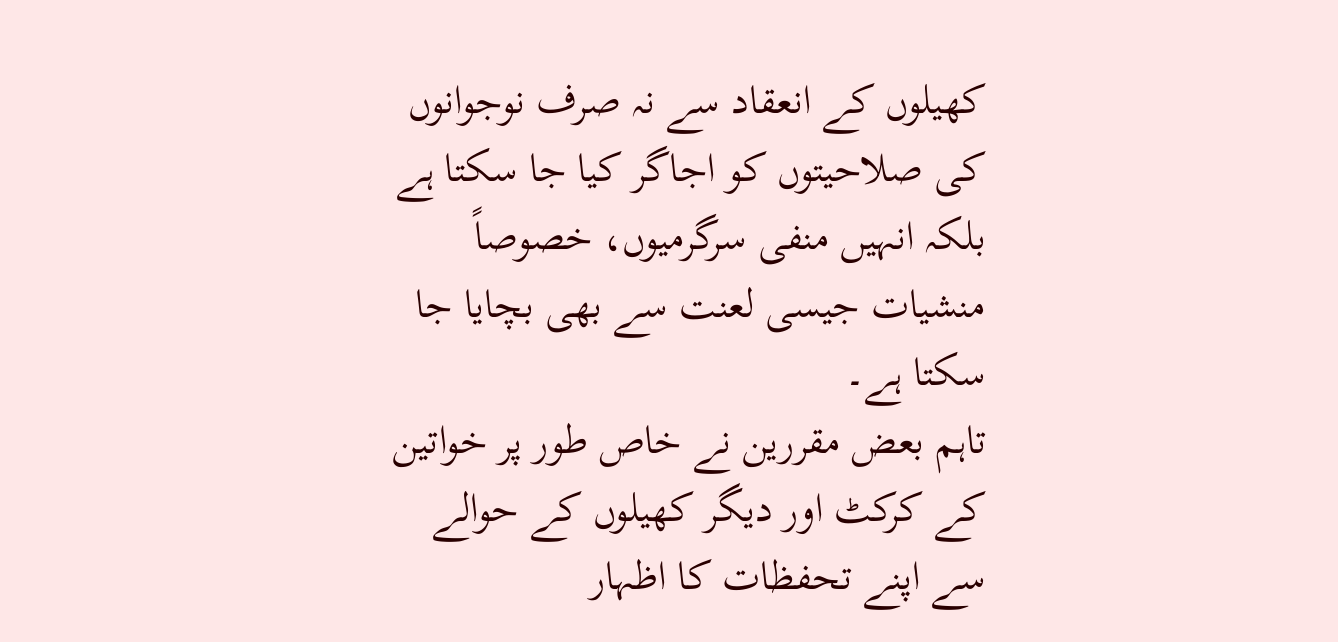کھیلوں کے انعقاد سے نہ صرف نوجوانوں کی صلاحیتوں کو اجاگر کیا جا سکتا ہے بلکہ انہیں منفی سرگرمیوں، خصوصاً منشیات جیسی لعنت سے بھی بچایا جا سکتا ہے۔
تاہم بعض مقررین نے خاص طور پر خواتین کے کرکٹ اور دیگر کھیلوں کے حوالے سے اپنے تحفظات کا اظہار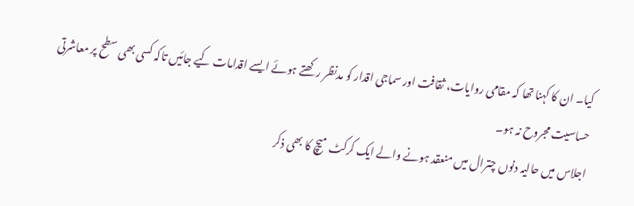کیا۔ ان کا کہنا تھا کہ مقامی روایات، ثقافت اور سماجی اقدار کو مدنظر رکھتے ہوئے ایسے اقدامات کیے جائیں تاکہ کسی بھی سطح پر معاشرتی حساسیت مجروح نہ ہو۔
اجلاس میں حالیہ دنوں چترال میں منعقد ہونے والے ایک کرکٹ میچ کا بھی ذکر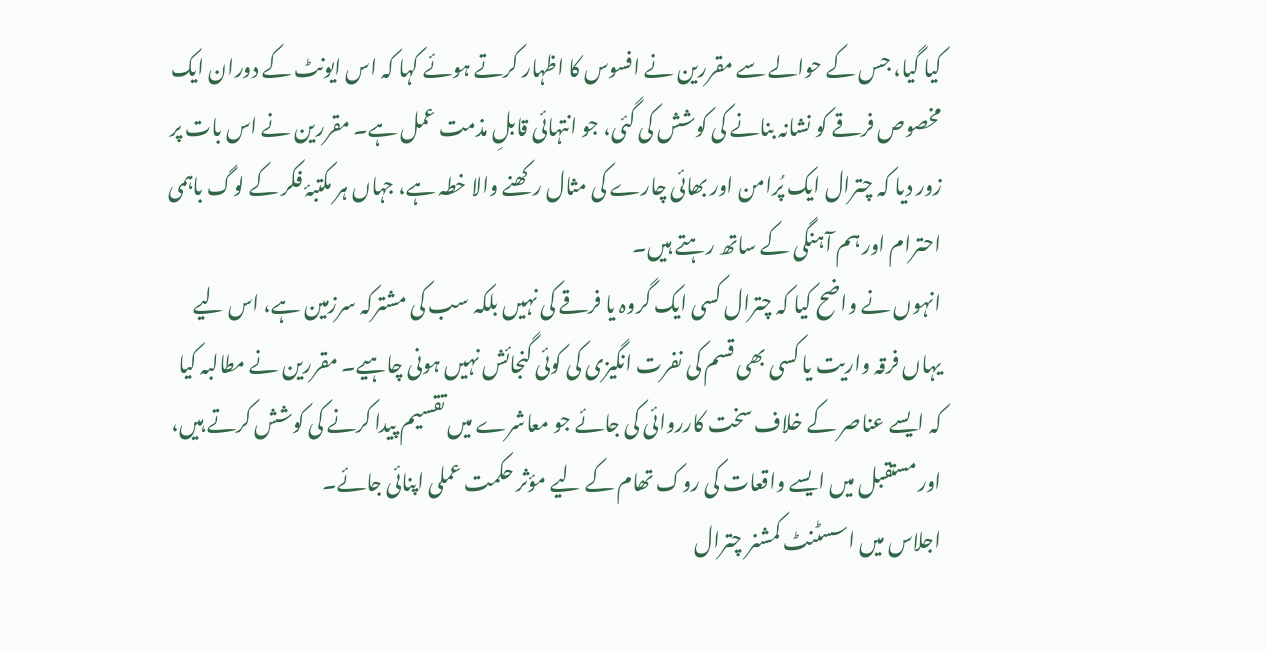کیا گیا، جس کے حوالے سے مقررین نے افسوس کا اظہار کرتے ہوئے کہا کہ اس ایونٹ کے دوران ایک مخصوص فرقے کو نشانہ بنانے کی کوشش کی گئی، جو انتہائی قابلِ مذمت عمل ہے۔ مقررین نے اس بات پر زور دیا کہ چترال ایک پُرامن اور بھائی چارے کی مثال رکھنے والا خطہ ہے، جہاں ہر مکتبۂ فکر کے لوگ باہمی احترام اور ہم آہنگی کے ساتھ رہتے ہیں۔
انہوں نے واضح کیا کہ چترال کسی ایک گروہ یا فرقے کی نہیں بلکہ سب کی مشترکہ سرزمین ہے، اس لیے یہاں فرقہ واریت یا کسی بھی قسم کی نفرت انگیزی کی کوئی گنجائش نہیں ہونی چاہیے۔ مقررین نے مطالبہ کیا کہ ایسے عناصر کے خلاف سخت کارروائی کی جائے جو معاشرے میں تقسیم پیدا کرنے کی کوشش کرتے ہیں، اور مستقبل میں ایسے واقعات کی روک تھام کے لیے مؤثر حکمت عملی اپنائی جائے۔
اجلاس میں اسسٹنٹ کمشنر چترال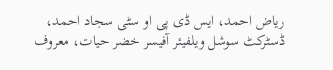ریاض احمد، ایس ڈی پی او سٹی سجاد احمد، ڈسٹرکٹ سوشل ویلفیئر آفیسر خضر حیات، معروف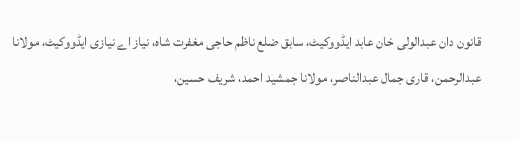قانون دان عبدالولی خان عابد ایڈووکیٹ، سابق ضلع ناظم حاجی مغفرت شاہ، نیاز اے نیازی ایڈووکیٹ، مولانا عبدالرحمن، قاری جمال عبدالناصر، مولانا جمشید احمد، شریف حسین،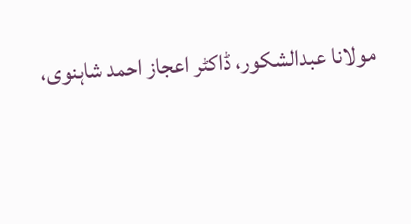مولانا عبدالشکور، ڈاکٹر اعجاز احمد شاہنوی،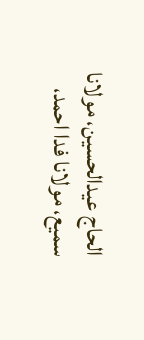الحاج عیدالحسین، مولانا سمیع، مولانا فدا احمد،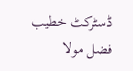ڈسٹرکٹ خطیب فضل مولا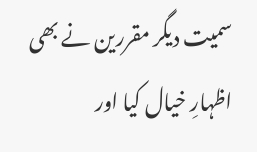سمیت دیگر مقررین نے بھی اظہارِ خیال کیا اور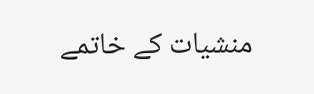منشیات کے خاتمے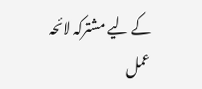کے لیے مشترکہ لائحہ عمل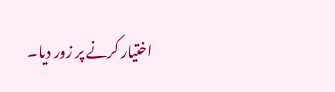اختیار کرنے پر زور دیا۔